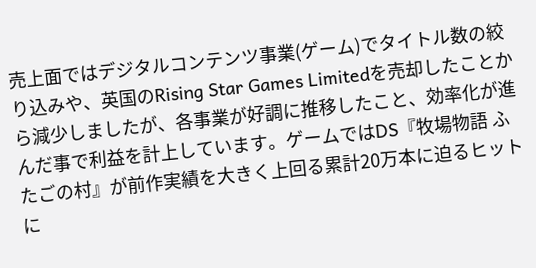売上面ではデジタルコンテンツ事業(ゲーム)でタイトル数の絞り込みや、英国のRising Star Games Limitedを売却したことから減少しましたが、各事業が好調に推移したこと、効率化が進んだ事で利益を計上しています。ゲームではDS『牧場物語 ふたごの村』が前作実績を大きく上回る累計20万本に迫るヒットに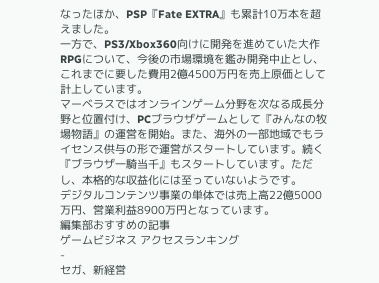なったほか、PSP『Fate EXTRA』も累計10万本を超えました。
一方で、PS3/Xbox360向けに開発を進めていた大作RPGについて、今後の市場環境を鑑み開発中止とし、これまでに要した費用2億4500万円を売上原価として計上しています。
マーベラスではオンラインゲーム分野を次なる成長分野と位置付け、PCブラウザゲームとして『みんなの牧場物語』の運営を開始。また、海外の一部地域でもライセンス供与の形で運営がスタートしています。続く『ブラウザ一騎当千』もスタートしています。ただし、本格的な収益化には至っていないようです。
デジタルコンテンツ事業の単体では売上高22億5000万円、営業利益8900万円となっています。
編集部おすすめの記事
ゲームビジネス アクセスランキング
-
セガ、新経営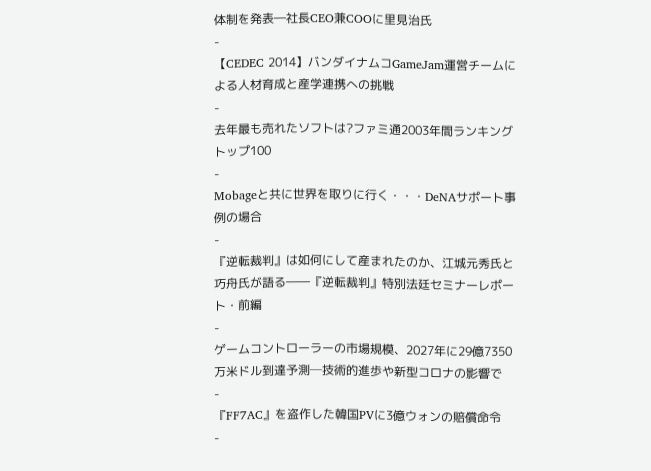体制を発表―社長CEO兼COOに里見治氏
-
【CEDEC 2014】バンダイナムコGameJam運営チームによる人材育成と産学連携への挑戦
-
去年最も売れたソフトは?ファミ通2003年間ランキングトップ100
-
Mobageと共に世界を取りに行く・・・DeNAサポート事例の場合
-
『逆転裁判』は如何にして産まれたのか、江城元秀氏と巧舟氏が語る――『逆転裁判』特別法廷セミナーレポート・前編
-
ゲームコントローラーの市場規模、2027年に29億7350万米ドル到達予測─技術的進歩や新型コロナの影響で
-
『FF7AC』を盗作した韓国PVに3億ウォンの賠償命令
-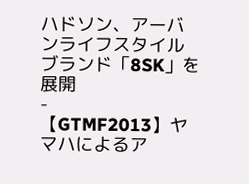ハドソン、アーバンライフスタイルブランド「8SK」を展開
-
【GTMF2013】ヤマハによるア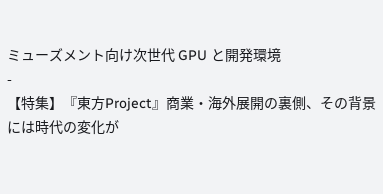ミューズメント向け次世代 GPU と開発環境
-
【特集】『東方Project』商業・海外展開の裏側、その背景には時代の変化が